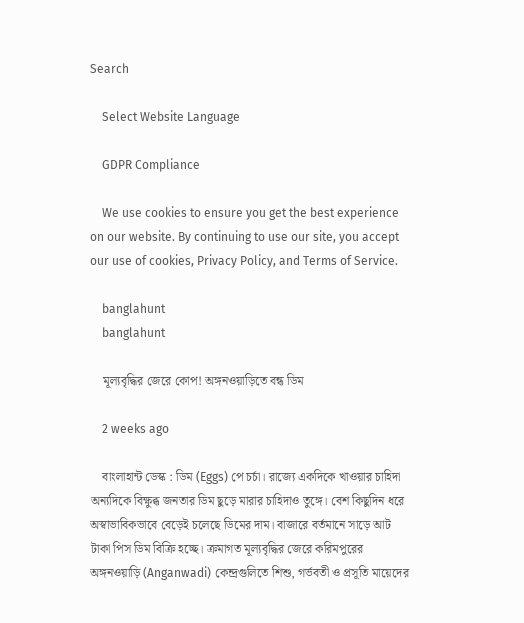Search

    Select Website Language

    GDPR Compliance

    We use cookies to ensure you get the best experience on our website. By continuing to use our site, you accept our use of cookies, Privacy Policy, and Terms of Service.

    banglahunt
    banglahunt

    মূল্যবৃদ্ধির জেরে কোপ! অঙ্গনওয়াড়িতে বন্ধ ডিম

    2 weeks ago

    বাংলাহান্ট ডেস্ক : ডিম (Eggs) পে চৰ্চা। রাজ্যে একদিকে খাওয়ার চাহিদা অন্যদিকে বিক্ষুব্ধ জনতার ডিম ছুড়ে মারার চাহিদাও তুঙ্গে। বেশ কিছুদিন ধরে অস্বাভাবিকভাবে বেড়েই চলেছে ডিমের দাম। বাজারে বর্তমানে সাড়ে আট টাকা পিস ডিম বিক্রি হচ্ছে। ক্রমাগত মূল্যবৃদ্ধির জেরে করিমপুরের অঙ্গনওয়াড়ি (Anganwadi) কেন্দ্রগুলিতে শিশু, গর্ভবতী ও প্রসূতি মায়েদের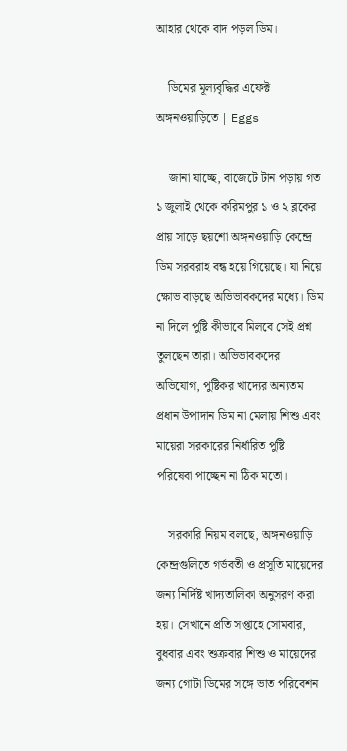আহার থেকে বাদ পড়ল ডিম।

    ডিমের মূল্যবৃদ্ধির এফেক্ট অঙ্গনওয়াড়িতে | Eggs

    জানা যাচ্ছে, বাজেটে টান পড়ায় গত ১ জুলাই থেকে করিমপুর ১ ও ২ ব্লকের প্রায় সাড়ে ছয়শো অঙ্গনওয়াড়ি কেন্দ্রে ডিম সরবরাহ বন্ধ হয়ে গিয়েছে। যা নিয়ে ক্ষোভ বাড়ছে অভিভাবকদের মধ্যে। ডিম না দিলে পুষ্টি কীভাবে মিলবে সেই প্রশ্ন তুলছেন তারা। অভিভাবকদের অভিযোগ, পুষ্টিকর খাদ্যের অন্যতম প্রধান উপাদান ডিম না মেলায় শিশু এবং মায়েরা সরকারের নির্ধারিত পুষ্টি পরিষেবা পাচ্ছেন না ঠিক মতো।

    সরকারি নিয়ম বলছে, অঙ্গনওয়াড়ি কেন্দ্রগুলিতে গর্ভবতী ও প্রসূতি মায়েদের জন্য নির্দিষ্ট খাদ্যতালিকা অনুসরণ করা হয়। সেখানে প্রতি সপ্তাহে সোমবার, বুধবার এবং শুক্রবার শিশু ও মায়েদের জন্য গোটা ডিমের সঙ্গে ভাত পরিবেশন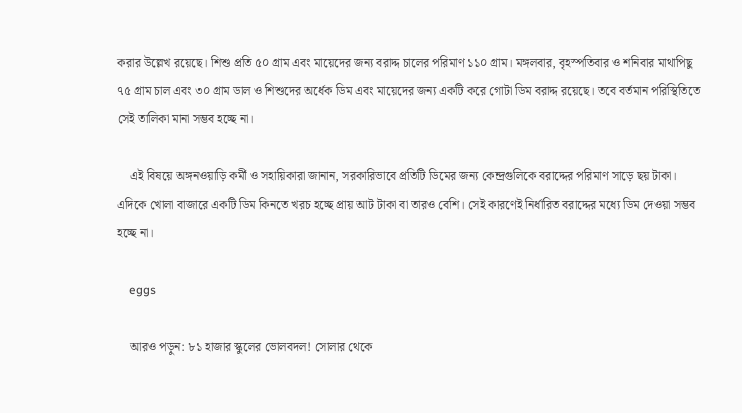করার উল্লেখ রয়েছে। শিশু প্রতি ৫০ গ্রাম এবং মায়েদের জন্য বরাদ্দ চালের পরিমাণ ১১০ গ্রাম। মঙ্গলবার, বৃহস্পতিবার ও শনিবার মাথাপিছু ৭৫ গ্রাম চাল এবং ৩০ গ্রাম ডাল ও শিশুদের অর্ধেক ডিম এবং মায়েদের জন্য একটি করে গোটা ডিম বরাদ্দ রয়েছে। তবে বর্তমান পরিস্থিতিতে সেই তালিকা মানা সম্ভব হচ্ছে না।

    এই বিষয়ে অঙ্গনওয়াড়ি কর্মী ও সহায়িকারা জানান, সরকারিভাবে প্রতিটি ডিমের জন্য কেন্দ্রগুলিকে বরাদ্দের পরিমাণ সাড়ে ছয় টাকা। এদিকে খোলা বাজারে একটি ডিম কিনতে খরচ হচ্ছে প্রায় আট টাকা বা তারও বেশি। সেই কারণেই নির্ধারিত বরাদ্দের মধ্যে ডিম দেওয়া সম্ভব হচ্ছে না।

    eggs

    আরও পড়ুন: ৮১ হাজার স্কুলের ভোলবদল! সোলার থেকে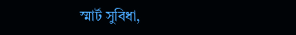স্মার্ট সুবিধা,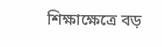শিক্ষাক্ষেত্রে বড়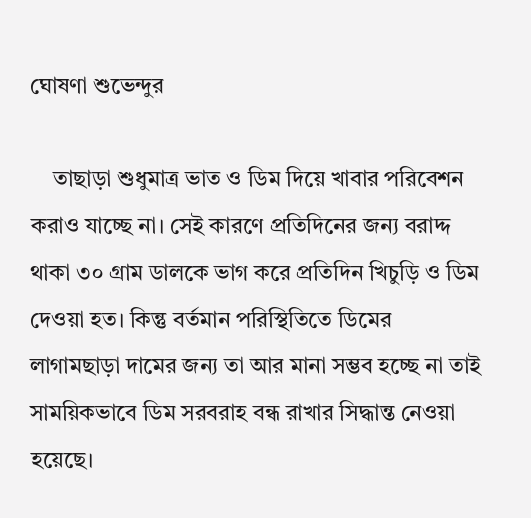ঘোষণা শুভেন্দুর

    তাছাড়া শুধুমাত্র ভাত ও ডিম দিয়ে খাবার পরিবেশন করাও যাচ্ছে না। সেই কারণে প্রতিদিনের জন্য বরাদ্দ থাকা ৩০ গ্রাম ডালকে ভাগ করে প্রতিদিন খিচুড়ি ও ডিম দেওয়া হত। কিন্তু বর্তমান পরিস্থিতিতে ডিমের লাগামছাড়া দামের জন্য তা আর মানা সম্ভব হচ্ছে না তাই সাময়িকভাবে ডিম সরবরাহ বন্ধ রাখার সিদ্ধান্ত নেওয়া হয়েছে।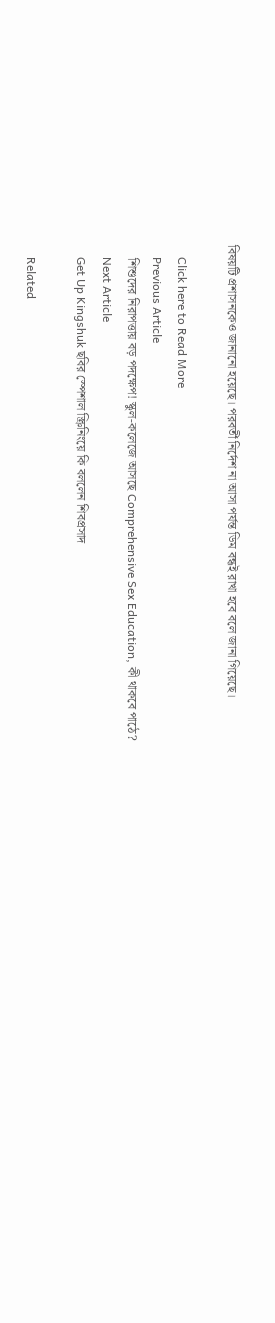বিষয়টি প্রশাসনকেও জানানো হয়েছে। পরবর্তী নির্দেশ না আসা পর্যন্ত ডিম বন্ধই রাখা হবে বলে জানা গিয়েছে।

    Click here to Read More
    Previous Article
    শিশুদের নিরাপত্তায় বড় পদক্ষেপ! স্কুল-কলেজে আসছে Comprehensive Sex Education, কী থাকবে পাঠে?
    Next Article
    Get Up Kingshuk ছবির স্পেশাল স্ক্রিনিংয়ে কি বললেন শিবপ্রসাদ

    Related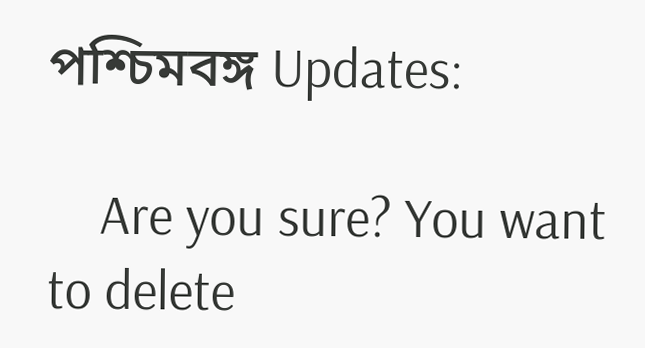পশ্চিমবঙ্গ Updates:

    Are you sure? You want to delete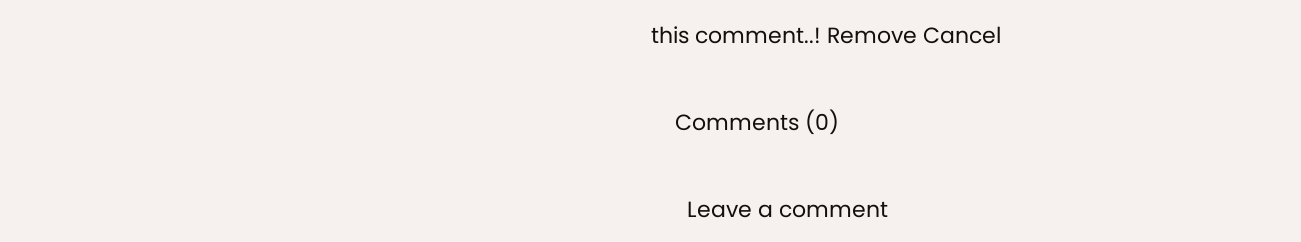this comment..! Remove Cancel

    Comments (0)

      Leave a comment